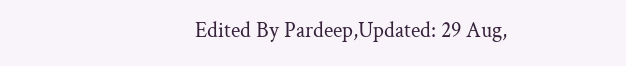Edited By Pardeep,Updated: 29 Aug,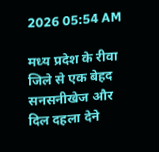2026 05:54 AM

मध्य प्रदेश के रीवा जिले से एक बेहद सनसनीखेज और दिल दहला देने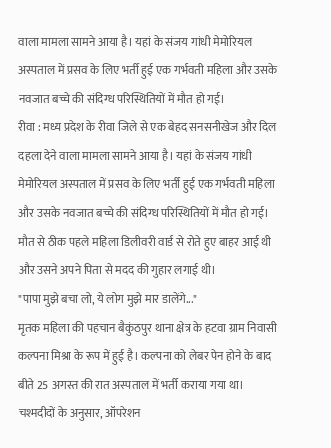वाला मामला सामने आया है। यहां के संजय गांधी मेमोरियल अस्पताल में प्रसव के लिए भर्ती हुई एक गर्भवती महिला और उसके नवजात बच्चे की संदिग्ध परिस्थितियों में मौत हो गई।
रीवा : मध्य प्रदेश के रीवा जिले से एक बेहद सनसनीखेज और दिल दहला देने वाला मामला सामने आया है। यहां के संजय गांधी मेमोरियल अस्पताल में प्रसव के लिए भर्ती हुई एक गर्भवती महिला और उसके नवजात बच्चे की संदिग्ध परिस्थितियों में मौत हो गई। मौत से ठीक पहले महिला डिलीवरी वार्ड से रोते हुए बाहर आई थी और उसने अपने पिता से मदद की गुहार लगाई थी।
"पापा मुझे बचा लो, ये लोग मुझे मार डालेंगे..."
मृतक महिला की पहचान बैकुंठपुर थाना क्षेत्र के हटवा ग्राम निवासी कल्पना मिश्रा के रूप में हुई है। कल्पना को लेबर पेन होने के बाद बीते 25 अगस्त की रात अस्पताल में भर्ती कराया गया था। चश्मदीदों के अनुसार, ऑपरेशन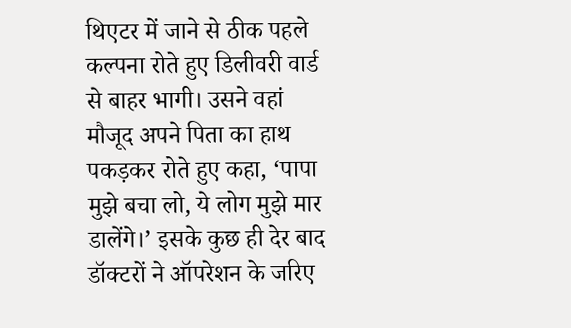थिएटर में जाने से ठीक पहले कल्पना रोते हुए डिलीवरी वार्ड से बाहर भागी। उसने वहां मौजूद अपने पिता का हाथ पकड़कर रोते हुए कहा, ‘पापा मुझे बचा लो, ये लोग मुझे मार डालेंगे।’ इसके कुछ ही देर बाद डॉक्टरों ने ऑपरेशन के जरिए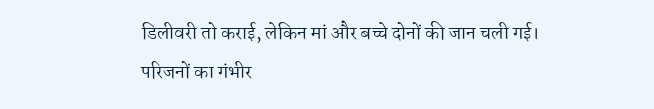डिलीवरी तो कराई, लेकिन मां और बच्चे दोनों की जान चली गई।
परिजनों का गंभीर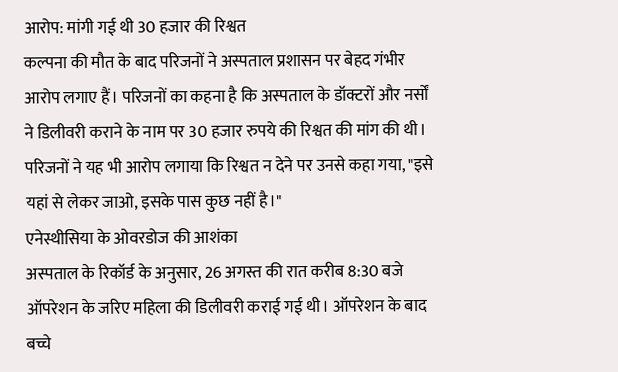आरोप: मांगी गई थी 30 हजार की रिश्वत
कल्पना की मौत के बाद परिजनों ने अस्पताल प्रशासन पर बेहद गंभीर आरोप लगाए हैं। परिजनों का कहना है कि अस्पताल के डॉक्टरों और नर्सों ने डिलीवरी कराने के नाम पर 30 हजार रुपये की रिश्वत की मांग की थी। परिजनों ने यह भी आरोप लगाया कि रिश्वत न देने पर उनसे कहा गया, "इसे यहां से लेकर जाओ, इसके पास कुछ नहीं है।"
एनेस्थीसिया के ओवरडोज की आशंका
अस्पताल के रिकॉर्ड के अनुसार, 26 अगस्त की रात करीब 8:30 बजे ऑपरेशन के जरिए महिला की डिलीवरी कराई गई थी। ऑपरेशन के बाद बच्चे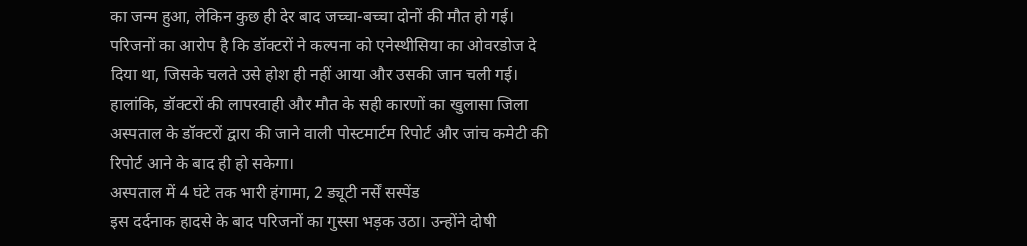का जन्म हुआ, लेकिन कुछ ही देर बाद जच्चा-बच्चा दोनों की मौत हो गई। परिजनों का आरोप है कि डॉक्टरों ने कल्पना को एनेस्थीसिया का ओवरडोज दे दिया था, जिसके चलते उसे होश ही नहीं आया और उसकी जान चली गई। हालांकि, डॉक्टरों की लापरवाही और मौत के सही कारणों का खुलासा जिला अस्पताल के डॉक्टरों द्वारा की जाने वाली पोस्टमार्टम रिपोर्ट और जांच कमेटी की रिपोर्ट आने के बाद ही हो सकेगा।
अस्पताल में 4 घंटे तक भारी हंगामा, 2 ड्यूटी नर्सें सस्पेंड
इस दर्दनाक हादसे के बाद परिजनों का गुस्सा भड़क उठा। उन्होंने दोषी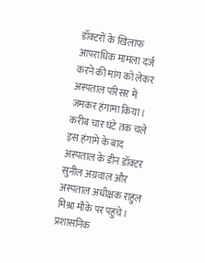डॉक्टरों के खिलाफ आपराधिक मामला दर्ज करने की मांग को लेकर अस्पताल परिसर में जमकर हंगामा किया। करीब चार घंटे तक चले इस हंगामे के बाद अस्पताल के डीन डॉक्टर सुनील अग्रवाल और अस्पताल अधीक्षक राहुल मिश्रा मौके पर पहुंचे।
प्रशासनिक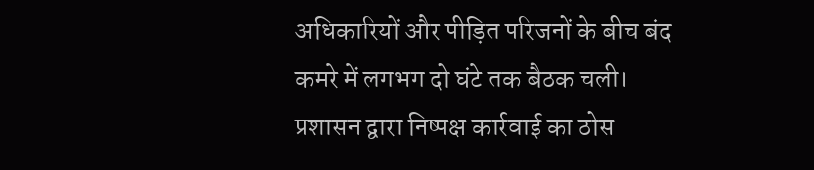अधिकारियों और पीड़ित परिजनों के बीच बंद कमरे में लगभग दो घंटे तक बैठक चली। प्रशासन द्वारा निष्पक्ष कार्रवाई का ठोस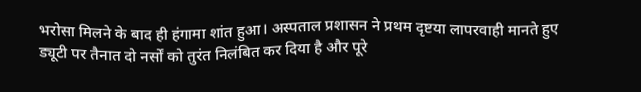भरोसा मिलने के बाद ही हंगामा शांत हुआ। अस्पताल प्रशासन ने प्रथम दृष्टया लापरवाही मानते हुए ड्यूटी पर तैनात दो नर्सों को तुरंत निलंबित कर दिया है और पूरे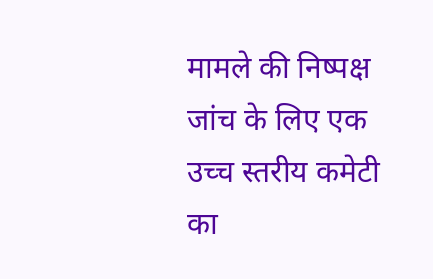मामले की निष्पक्ष जांच के लिए एक उच्च स्तरीय कमेटी का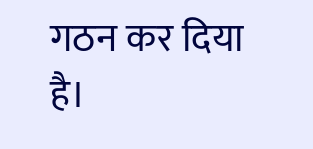गठन कर दिया है।